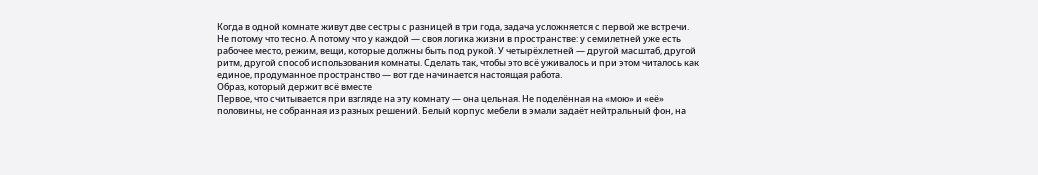Когда в одной комнате живут две сестры с разницей в три года, задача усложняется с первой же встречи. Не потому что тесно. А потому что у каждой — своя логика жизни в пространстве: у семилетней уже есть рабочее место, режим, вещи, которые должны быть под рукой. У четырёхлетней — другой масштаб, другой ритм, другой способ использования комнаты. Сделать так, чтобы это всё уживалось и при этом читалось как единое, продуманное пространство — вот где начинается настоящая работа.
Образ, который держит всё вместе
Первое, что считывается при взгляде на эту комнату — она цельная. Не поделённая на «мою» и «её» половины, не собранная из разных решений. Белый корпус мебели в эмали задаёт нейтральный фон, на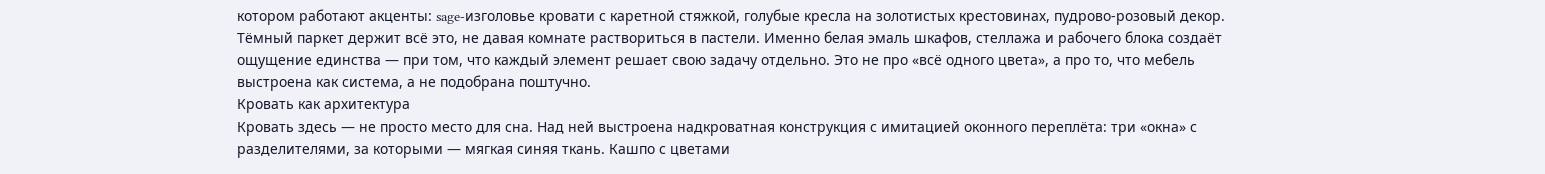котором работают акценты: sage-изголовье кровати с каретной стяжкой, голубые кресла на золотистых крестовинах, пудрово-розовый декор. Тёмный паркет держит всё это, не давая комнате раствориться в пастели. Именно белая эмаль шкафов, стеллажа и рабочего блока создаёт ощущение единства — при том, что каждый элемент решает свою задачу отдельно. Это не про «всё одного цвета», а про то, что мебель выстроена как система, а не подобрана поштучно.
Кровать как архитектура
Кровать здесь — не просто место для сна. Над ней выстроена надкроватная конструкция с имитацией оконного переплёта: три «окна» с разделителями, за которыми — мягкая синяя ткань. Кашпо с цветами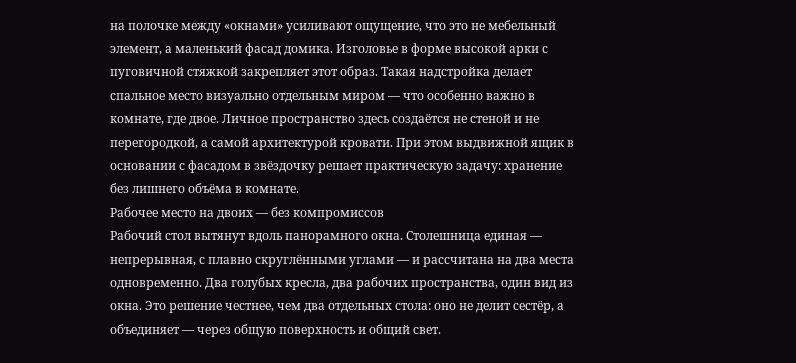на полочке между «окнами» усиливают ощущение, что это не мебельный элемент, а маленький фасад домика. Изголовье в форме высокой арки с пуговичной стяжкой закрепляет этот образ. Такая надстройка делает спальное место визуально отдельным миром — что особенно важно в комнате, где двое. Личное пространство здесь создаётся не стеной и не перегородкой, а самой архитектурой кровати. При этом выдвижной ящик в основании с фасадом в звёздочку решает практическую задачу: хранение без лишнего объёма в комнате.
Рабочее место на двоих — без компромиссов
Рабочий стол вытянут вдоль панорамного окна. Столешница единая — непрерывная, с плавно скруглёнными углами — и рассчитана на два места одновременно. Два голубых кресла, два рабочих пространства, один вид из окна. Это решение честнее, чем два отдельных стола: оно не делит сестёр, а объединяет — через общую поверхность и общий свет.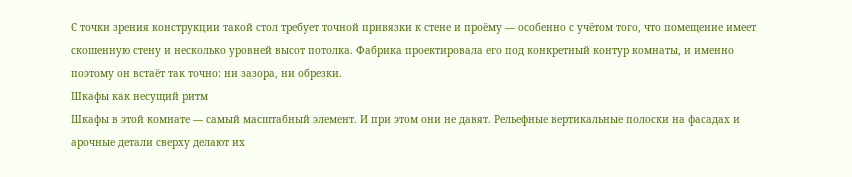С точки зрения конструкции такой стол требует точной привязки к стене и проёму — особенно с учётом того, что помещение имеет скошенную стену и несколько уровней высот потолка. Фабрика проектировала его под конкретный контур комнаты, и именно поэтому он встаёт так точно: ни зазора, ни обрезки.
Шкафы как несущий ритм
Шкафы в этой комнате — самый масштабный элемент. И при этом они не давят. Рельефные вертикальные полоски на фасадах и арочные детали сверху делают их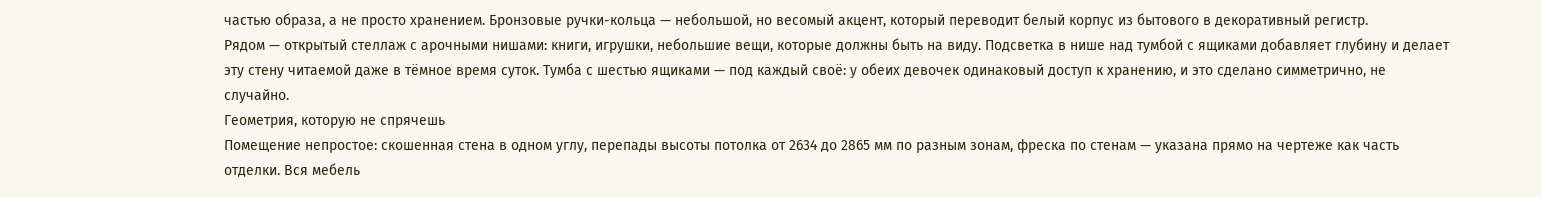частью образа, а не просто хранением. Бронзовые ручки-кольца — небольшой, но весомый акцент, который переводит белый корпус из бытового в декоративный регистр.
Рядом — открытый стеллаж с арочными нишами: книги, игрушки, небольшие вещи, которые должны быть на виду. Подсветка в нише над тумбой с ящиками добавляет глубину и делает эту стену читаемой даже в тёмное время суток. Тумба с шестью ящиками — под каждый своё: у обеих девочек одинаковый доступ к хранению, и это сделано симметрично, не случайно.
Геометрия, которую не спрячешь
Помещение непростое: скошенная стена в одном углу, перепады высоты потолка от 2634 до 2865 мм по разным зонам, фреска по стенам — указана прямо на чертеже как часть отделки. Вся мебель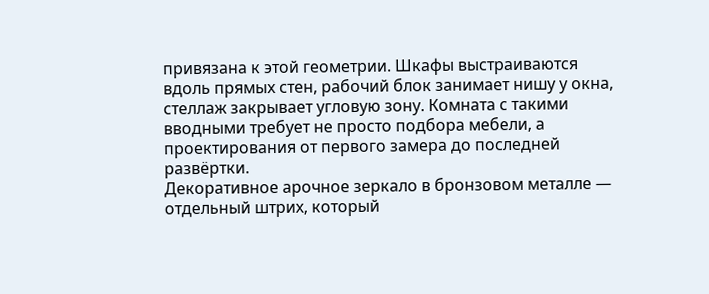привязана к этой геометрии. Шкафы выстраиваются вдоль прямых стен, рабочий блок занимает нишу у окна, стеллаж закрывает угловую зону. Комната с такими вводными требует не просто подбора мебели, а проектирования от первого замера до последней развёртки.
Декоративное арочное зеркало в бронзовом металле — отдельный штрих, который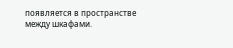появляется в пространстве между шкафами.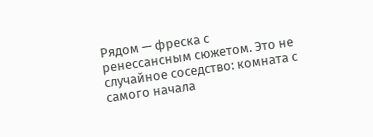Рядом — фреска с ренессансным сюжетом. Это не случайное соседство: комната с самого начала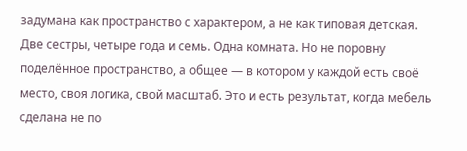задумана как пространство с характером, а не как типовая детская.
Две сестры, четыре года и семь. Одна комната. Но не поровну поделённое пространство, а общее — в котором у каждой есть своё место, своя логика, свой масштаб. Это и есть результат, когда мебель сделана не по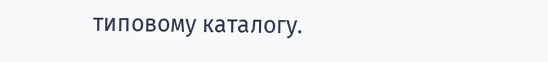типовому каталогу.